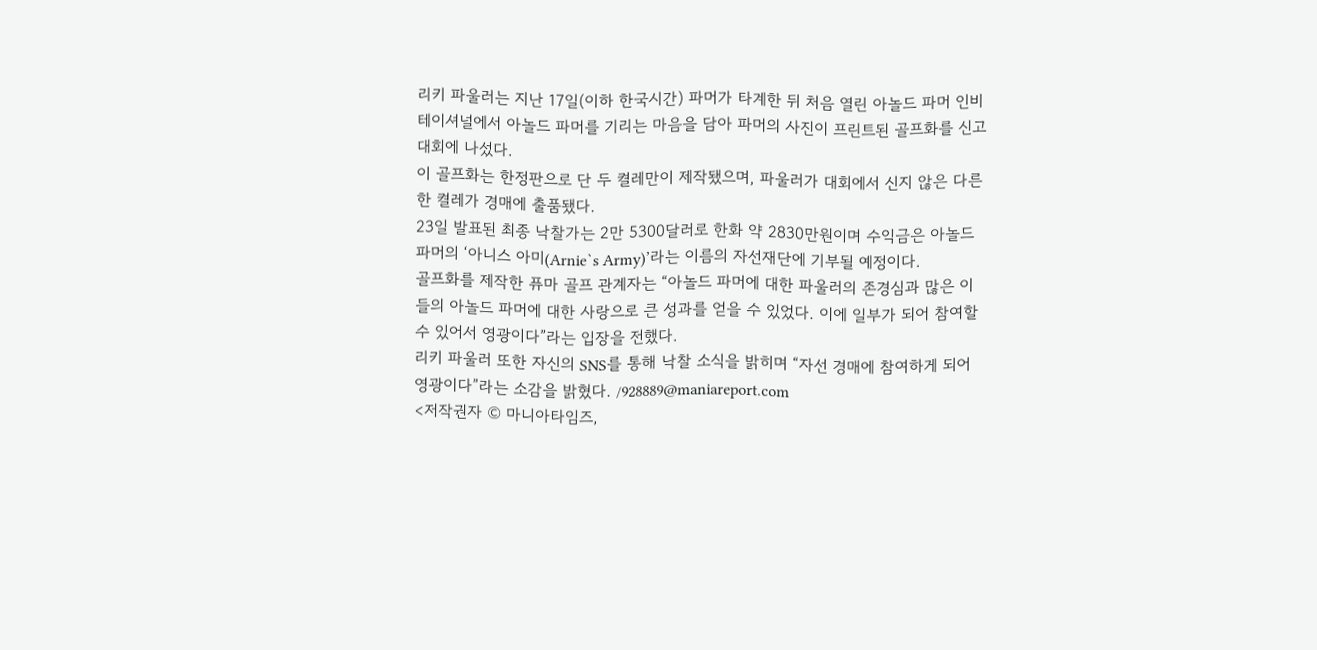리키 파울러는 지난 17일(이하 한국시간) 파머가 타계한 뒤 처음 열린 아놀드 파머 인비테이셔널에서 아놀드 파머를 기리는 마음을 담아 파머의 사진이 프린트된 골프화를 신고 대회에 나섰다.
이 골프화는 한정판으로 단 두 켤레만이 제작됐으며, 파울러가 대회에서 신지 않은 다른 한 켤레가 경매에 출품됐다.
23일 발표된 최종 낙찰가는 2만 5300달러로 한화 약 2830만원이며 수익금은 아놀드 파머의 ‘아니스 아미(Arnie`s Army)’라는 이름의 자선재단에 기부될 예정이다.
골프화를 제작한 퓨마 골프 관계자는 “아놀드 파머에 대한 파울러의 존경심과 많은 이들의 아놀드 파머에 대한 사랑으로 큰 성과를 얻을 수 있었다. 이에 일부가 되어 참여할 수 있어서 영광이다”라는 입장을 전했다.
리키 파울러 또한 자신의 SNS를 통해 낙찰 소식을 밝히며 “자선 경매에 참여하게 되어 영광이다”라는 소감을 밝혔다. /928889@maniareport.com
<저작권자 © 마니아타임즈,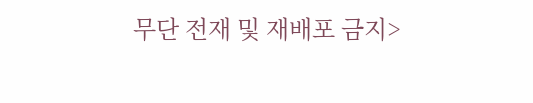무단 전재 및 재배포 금지>